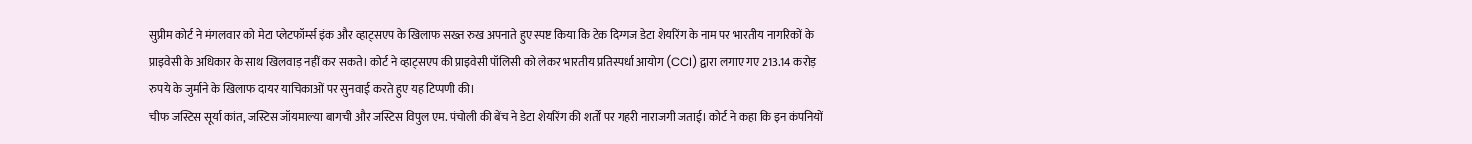सुप्रीम कोर्ट ने मंगलवार को मेटा प्लेटफॉर्म्स इंक और व्हाट्सएप के खिलाफ सख्त रुख अपनाते हुए स्पष्ट किया कि टेक दिग्गज डेटा शेयरिंग के नाम पर भारतीय नागरिकों के प्राइवेसी के अधिकार के साथ खिलवाड़ नहीं कर सकते। कोर्ट ने व्हाट्सएप की प्राइवेसी पॉलिसी को लेकर भारतीय प्रतिस्पर्धा आयोग (CCI) द्वारा लगाए गए 213.14 करोड़ रुपये के जुर्माने के खिलाफ दायर याचिकाओं पर सुनवाई करते हुए यह टिप्पणी की।
चीफ जस्टिस सूर्या कांत, जस्टिस जॉयमाल्या बागची और जस्टिस विपुल एम. पंचोली की बेंच ने डेटा शेयरिंग की शर्तों पर गहरी नाराजगी जताई। कोर्ट ने कहा कि इन कंपनियों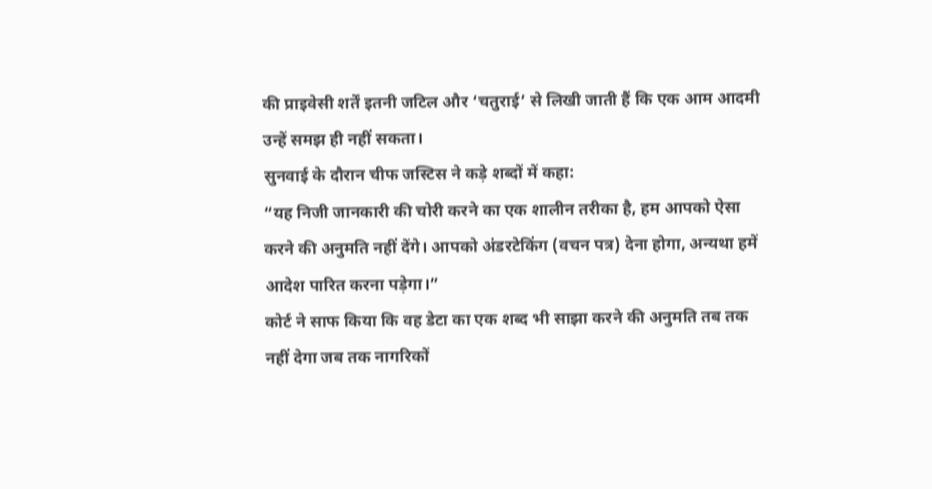की प्राइवेसी शर्तें इतनी जटिल और ‘चतुराई’ से लिखी जाती हैं कि एक आम आदमी उन्हें समझ ही नहीं सकता।
सुनवाई के दौरान चीफ जस्टिस ने कड़े शब्दों में कहा:
“यह निजी जानकारी की चोरी करने का एक शालीन तरीका है, हम आपको ऐसा करने की अनुमति नहीं देंगे। आपको अंडरटेकिंग (वचन पत्र) देना होगा, अन्यथा हमें आदेश पारित करना पड़ेगा।”
कोर्ट ने साफ किया कि वह डेटा का एक शब्द भी साझा करने की अनुमति तब तक नहीं देगा जब तक नागरिकों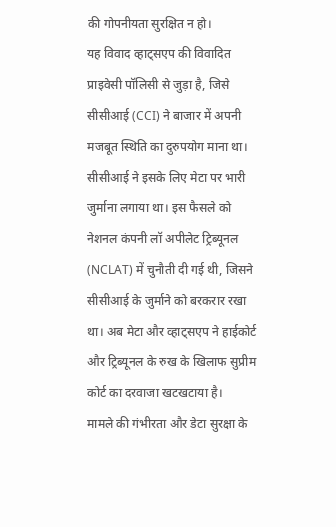की गोपनीयता सुरक्षित न हो।
यह विवाद व्हाट्सएप की विवादित प्राइवेसी पॉलिसी से जुड़ा है, जिसे सीसीआई (CCI) ने बाजार में अपनी मजबूत स्थिति का दुरुपयोग माना था। सीसीआई ने इसके लिए मेटा पर भारी जुर्माना लगाया था। इस फैसले को नेशनल कंपनी लॉ अपीलेट ट्रिब्यूनल (NCLAT) में चुनौती दी गई थी, जिसने सीसीआई के जुर्माने को बरकरार रखा था। अब मेटा और व्हाट्सएप ने हाईकोर्ट और ट्रिब्यूनल के रुख के खिलाफ सुप्रीम कोर्ट का दरवाजा खटखटाया है।
मामले की गंभीरता और डेटा सुरक्षा के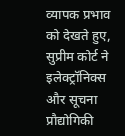व्यापक प्रभाव को देखते हुए, सुप्रीम कोर्ट ने इलेक्ट्रॉनिक्स और सूचना प्रौद्योगिकी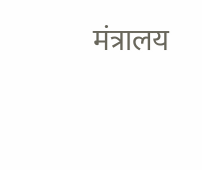मंत्रालय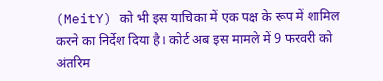(MeitY) को भी इस याचिका में एक पक्ष के रूप में शामिल करने का निर्देश दिया है। कोर्ट अब इस मामले में 9 फरवरी को अंतरिम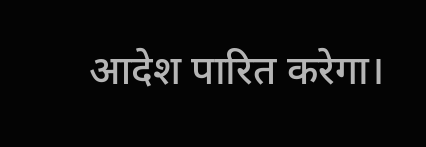आदेश पारित करेगा।